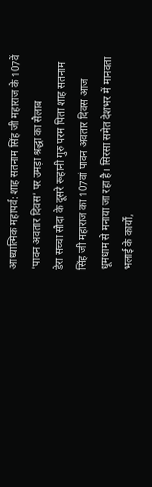आध्यात्मिक महापर्व: शाह सतनाम सिंह जी महाराज के 107वें 'पावन अवतार दिवस' पर उमड़ा श्रद्धा का सैलाब
डेरा सच्चा सौदा के दूसरे रूहानी गुरु परम पिता शाह सतनाम सिंह जी महाराज का 107वां पावन अवतार दिवस आज धूमधाम से मनाया जा रहा है। सिरसा समेत देशभर में मानवता भलाई के कार्यों,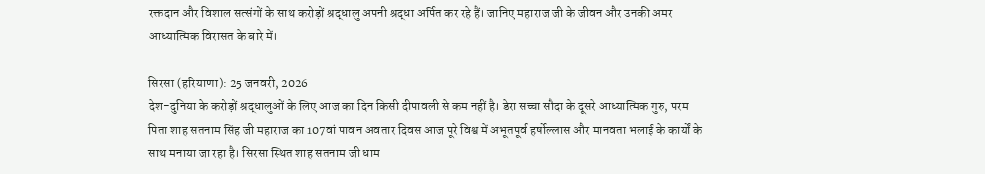रक्तदान और विशाल सत्संगों के साथ करोड़ों श्रद्धालु अपनी श्रद्धा अर्पित कर रहे हैं। जानिए महाराज जी के जीवन और उनकी अमर आध्यात्मिक विरासत के बारे में।

सिरसा (हरियाणा): 25 जनवरी, 2026
देश-दुनिया के करोड़ों श्रद्धालुओं के लिए आज का दिन किसी दीपावली से कम नहीं है। डेरा सच्चा सौदा के दूसरे आध्यात्मिक गुरु, परम पिता शाह सतनाम सिंह जी महाराज का 107वां पावन अवतार दिवस आज पूरे विश्व में अभूतपूर्व हर्षोल्लास और मानवता भलाई के कार्यों के साथ मनाया जा रहा है। सिरसा स्थित शाह सतनाम जी धाम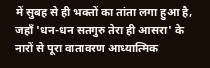में सुबह से ही भक्तों का तांता लगा हुआ है, जहाँ 'धन-धन सतगुरु तेरा ही आसरा' के नारों से पूरा वातावरण आध्यात्मिक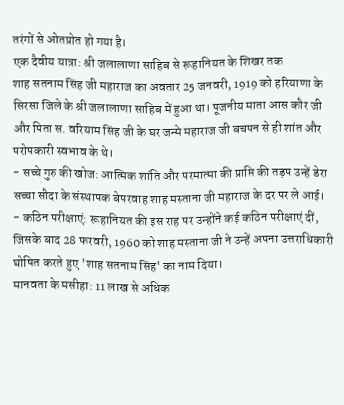तरंगों से ओतप्रोत हो गया है।
एक दैवीय यात्रा: श्री जलालाणा साहिब से रूहानियत के शिखर तक
शाह सतनाम सिंह जी महाराज का अवतार 25 जनवरी, 1919 को हरियाणा के सिरसा जिले के श्री जलालाणा साहिब में हुआ था। पूजनीय माता आस कौर जी और पिता स. वरियाम सिंह जी के घर जन्मे महाराज जी बचपन से ही शांत और परोपकारी स्वभाव के थे।
- सच्चे गुरु की खोज: आत्मिक शांति और परमात्मा की प्राप्ति की तड़प उन्हें डेरा सच्चा सौदा के संस्थापक बेपरवाह शाह मस्ताना जी महाराज के दर पर ले आई।
- कठिन परीक्षाएं: रूहानियत की इस राह पर उन्होंने कई कठिन परीक्षाएं दीं, जिसके बाद 28 फरवरी, 1960 को शाह मस्ताना जी ने उन्हें अपना उत्तराधिकारी घोषित करते हुए 'शाह सतनाम सिंह' का नाम दिया।
मानवता के मसीहा: 11 लाख से अधिक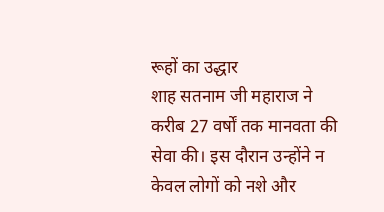रूहों का उद्धार
शाह सतनाम जी महाराज ने करीब 27 वर्षों तक मानवता की सेवा की। इस दौरान उन्होंने न केवल लोगों को नशे और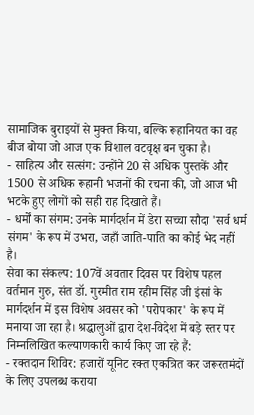सामाजिक बुराइयों से मुक्त किया, बल्कि रूहानियत का वह बीज बोया जो आज एक विशाल वटवृक्ष बन चुका है।
- साहित्य और सत्संग: उन्होंने 20 से अधिक पुस्तकें और 1500 से अधिक रूहानी भजनों की रचना की, जो आज भी भटके हुए लोगों को सही राह दिखाते हैं।
- धर्मों का संगम: उनके मार्गदर्शन में डेरा सच्चा सौदा 'सर्व धर्म संगम' के रूप में उभरा, जहाँ जाति-पाति का कोई भेद नहीं है।
सेवा का संकल्प: 107वें अवतार दिवस पर विशेष पहल
वर्तमान गुरु, संत डॉ. गुरमीत राम रहीम सिंह जी इंसां के मार्गदर्शन में इस विशेष अवसर को 'परोपकार' के रूप में मनाया जा रहा है। श्रद्धालुओं द्वारा देश-विदेश में बड़े स्तर पर निम्नलिखित कल्याणकारी कार्य किए जा रहे हैं:
- रक्तदान शिविर: हजारों यूनिट रक्त एकत्रित कर जरूरतमंदों के लिए उपलब्ध कराया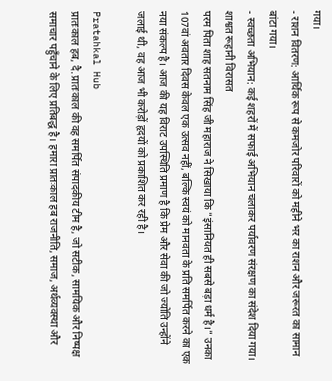गया।
- राशन वितरण: आर्थिक रूप से कमजोर परिवारों को महीने भर का राशन और जरूरत का सामान बांटा गया।
- स्वच्छता अभियान: कई शहरों में सफाई अभियान चलाकर पर्यावरण संरक्षण का संदेश दिया गया।
शाश्वत रूहानी विरासत
परम पिता शाह सतनाम सिंह जी महाराज ने सिखाया कि "इंसानियत ही सबसे बड़ा धर्म है।" उनका 107वां अवतार दिवस केवल एक उत्सव नहीं, बल्कि स्वयं को मानवता के प्रति समर्पित करने का एक नया संकल्प है। आज की यह विराट उपस्थिति प्रमाण है कि प्रेम और सेवा की जो ज्योति उन्होंने जलाई थी, वह आज भी करोड़ों हृदयों को प्रकाशित कर रही है।

Pratahkal Hub
प्रातःकाल हब, दै.प्रातःकाल की वह समर्पित संपादकीय टीम है, जो सटीक, सामयिक और निष्पक्ष समाचार पहुँचाने के लिए प्रतिबद्ध है। हमारा प्रातःकाल हब राजनीति, समाज, अर्थव्यवस्था और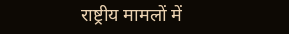राष्ट्रीय मामलों में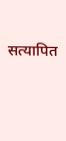सत्यापित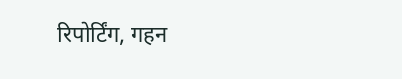रिपोर्टिंग, गहन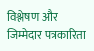विश्लेषण और जिम्मेदार पत्रकारिता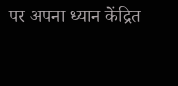पर अपना ध्यान केंद्रित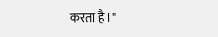करता है।"